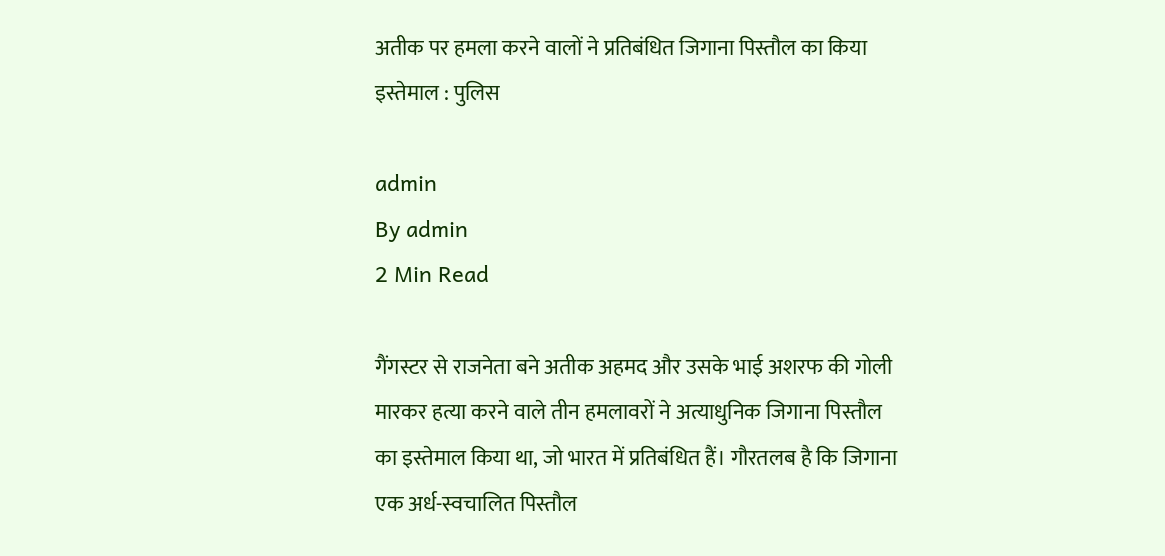अतीक पर हमला करने वालों ने प्रतिबंधित जिगाना पिस्तौल का किया इस्तेमाल : पुलिस

admin
By admin
2 Min Read

गैंगस्टर से राजनेता बने अतीक अहमद और उसके भाई अशरफ की गोली मारकर हत्या करने वाले तीन हमलावरों ने अत्याधुनिक जिगाना पिस्तौल का इस्तेमाल किया था, जो भारत में प्रतिबंधित हैं। गौरतलब है कि जिगाना एक अर्ध-स्वचालित पिस्तौल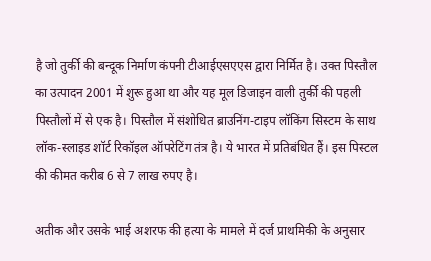है जो तुर्की की बन्दूक निर्माण कंपनी टीआईएसएएस द्वारा निर्मित है। उक्त पिस्तौल का उत्पादन 2001 में शुरू हुआ था और यह मूल डिजाइन वाली तुर्की की पहली पिस्तौलों में से एक है। पिस्तौल में संशोधित ब्राउनिंग-टाइप लॉकिंग सिस्टम के साथ लॉक-स्लाइड शॉर्ट रिकॉइल ऑपरेटिंग तंत्र है। ये भारत में प्रतिबंधित हैं। इस पिस्टल की कीमत करीब 6 से 7 लाख रुपए है।

अतीक और उसके भाई अशरफ की हत्या के मामले में दर्ज प्राथमिकी के अनुसार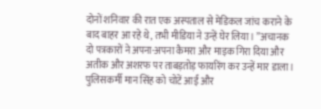दोनों शनिवार की रात एक अस्पताल से मेडिकल जांच कराने के बाद बाहर आ रहे थे, तभी मीडिया ने उन्हें घेर लिया। ”अचानक दो पत्रकारों ने अपना-अपना कैमरा और माइक गिरा दिया और अतीक और अशरफ पर ताबड़तोड़ फायरिंग कर उन्हें मार डाला। पुलिसकर्मी मान सिंह को चोटें आईं और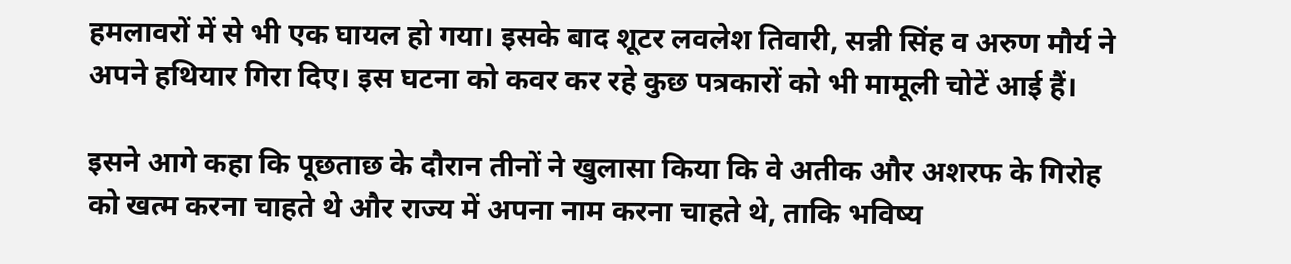हमलावरों में से भी एक घायल हो गया। इसके बाद शूटर लवलेश तिवारी, सन्नी सिंह व अरुण मौर्य ने अपने हथियार गिरा दिए। इस घटना को कवर कर रहे कुछ पत्रकारों को भी मामूली चोटें आई हैं।

इसने आगे कहा कि पूछताछ के दौरान तीनों ने खुलासा किया कि वे अतीक और अशरफ के गिरोह को खत्म करना चाहते थे और राज्य में अपना नाम करना चाहते थे, ताकि भविष्य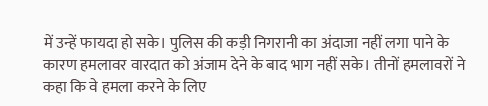में उन्हें फायदा हो सके। पुलिस की कड़ी निगरानी का अंदाजा नहीं लगा पाने के कारण हमलावर वारदात को अंजाम देने के बाद भाग नहीं सके। तीनों हमलावरों ने कहा कि वे हमला करने के लिए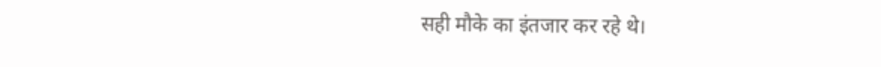सही मौके का इंतजार कर रहे थे।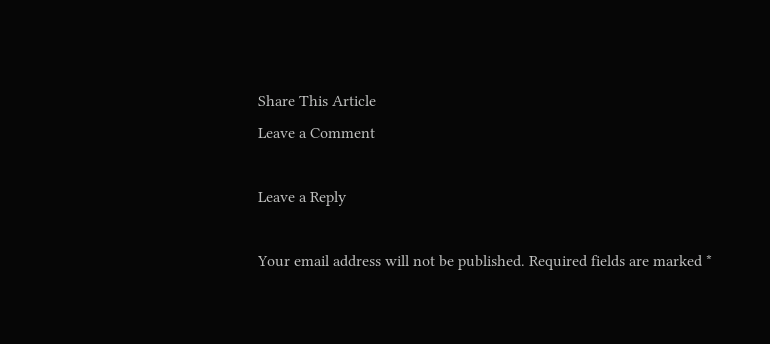Share This Article
Leave a Comment

Leave a Reply

Your email address will not be published. Required fields are marked *